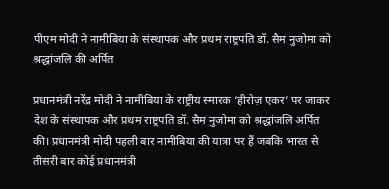पीएम मोदी ने नामीबिया के संस्थापक और प्रथम राष्ट्रपति डॉ. सैम नुजोमा को श्रद्धांजलि की अर्पित

प्रधानमंत्री नरेंद्र मोदी ने नामीबिया के राष्ट्रीय स्मारक ‘हीरोज़ एकर’ पर जाकर देश के संस्थापक और प्रथम राष्ट्रपति डॉ. सैम नुजोमा को श्रद्धांजलि अर्पित की। प्रधानमंत्री मोदी पहली बार नामीबिया की यात्रा पर हैं जबकि भारत से तीसरी बार कोई प्रधानमंत्री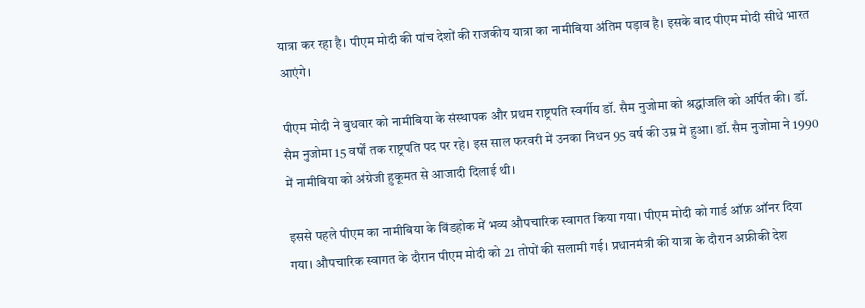यात्रा कर रहा है। पीएम मोदी की पांच देशों की राजकीय यात्रा का नामीबिया अंतिम पड़ाव है। इसके बाद पीएम मोदी सीधे भारत आएंगे।

पीएम मोदी ने बुधवार को नामीबिया के संस्थापक और प्रथम राष्ट्रपति स्वर्गीय डॉ. सैम नुजोमा को श्रद्धांजलि को अर्पित की। डॉ. सैम नुजोमा 15 वर्षों तक राष्ट्रपति पद पर रहे। इस साल फरवरी में उनका निधन 95 वर्ष की उम्र में हुआ। डॉ. सैम नुजोमा ने 1990 में नामीबिया को अंग्रेजी हुकूमत से आजादी दिलाई थी।

इससे पहले पीएम का नामीबिया के विंडहोक में भव्य औपचारिक स्वागत किया गया। पीएम मोदी को गार्ड ऑफ़ ऑनर दिया गया। औपचारिक स्वागत के दौरान पीएम मोदी को 21 तोपों की सलामी गई। प्रधानमंत्री की यात्रा के दौरान अफ्रीकी देश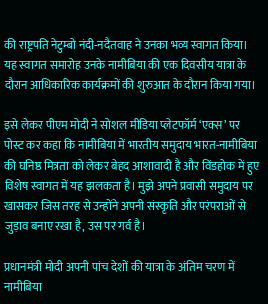की राष्ट्रपति नेटुम्बो नंदी-नदैतवाह ने उनका भव्य स्वागत किया। यह स्वागत समारोह उनके नामीबिया की एक दिवसीय यात्रा के दौरान आधिकारिक कार्यक्रमों की शुरुआत के दौरान किया गया।

इसे लेकर पीएम मोदी ने सोशल मीडिया प्लेटफॉर्म ‘एक्स’ पर पोस्ट कर कहा कि नामीबिया में भारतीय समुदाय भारत-नामीबिया की घनिष्ठ मित्रता को लेकर बेहद आशावादी है और विंडहोक में हुए विशेष स्वागत में यह झलकता है। मुझे अपने प्रवासी समुदाय पर खासकर जिस तरह से उन्होंने अपनी संस्कृति और परंपराओं से जुड़ाव बनाए रखा है, उस पर गर्व है।

प्रधानमंत्री मोदी अपनी पांच देशों की यात्रा के अंतिम चरण में नामीबिया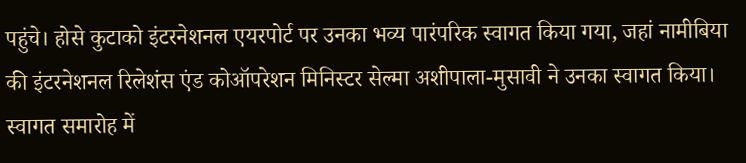पहुंचे। होसे कुटाको इंटरनेशनल एयरपोर्ट पर उनका भव्य पारंपरिक स्वागत किया गया, जहां नामीबिया की इंटरनेशनल रिलेशंस एंड कोऑपरेशन मिनिस्टर सेल्मा अशीपाला-मुसावी ने उनका स्वागत किया। स्वागत समारोह में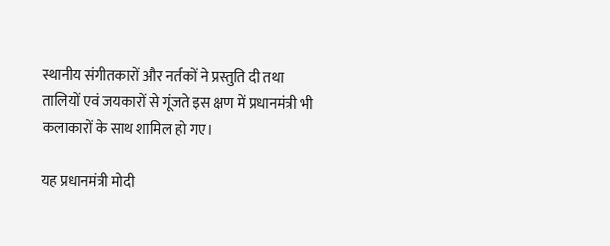स्थानीय संगीतकारों और नर्तकों ने प्रस्तुति दी तथा तालियों एवं जयकारों से गूंजते इस क्षण में प्रधानमंत्री भी कलाकारों के साथ शामिल हो गए।

यह प्रधानमंत्री मोदी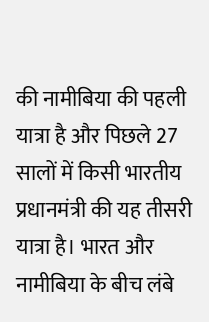की नामीबिया की पहली यात्रा है और पिछले 27 सालों में किसी भारतीय प्रधानमंत्री की यह तीसरी यात्रा है। भारत और नामीबिया के बीच लंबे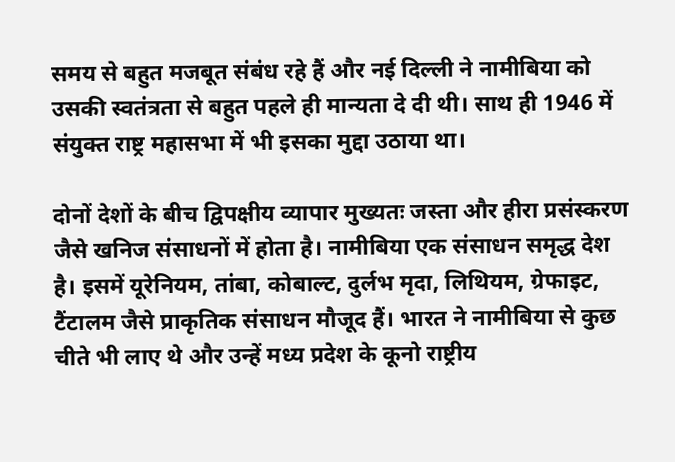समय से बहुत मजबूत संबंध रहे हैं और नई दिल्ली ने नामीबिया को उसकी स्वतंत्रता से बहुत पहले ही मान्यता दे दी थी। साथ ही 1946 में संयुक्त राष्ट्र महासभा में भी इसका मुद्दा उठाया था।

दोनों देशों के बीच द्विपक्षीय व्यापार मुख्यतः जस्ता और हीरा प्रसंस्करण जैसे खनिज संसाधनों में होता है। नामीबिया एक संसाधन समृद्ध देश है। इसमें यूरेनियम, तांबा, कोबाल्ट, दुर्लभ मृदा, लिथियम, ग्रेफाइट, टैंटालम जैसे प्राकृतिक संसाधन मौजूद हैं। भारत ने नामीबिया से कुछ चीते भी लाए थे और उन्हें मध्य प्रदेश के कूनो राष्ट्रीय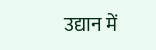उद्यान में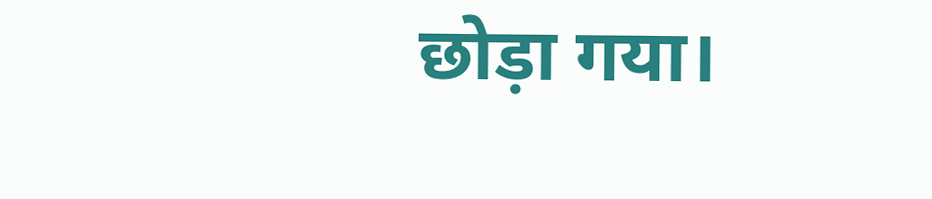छोड़ा गया।